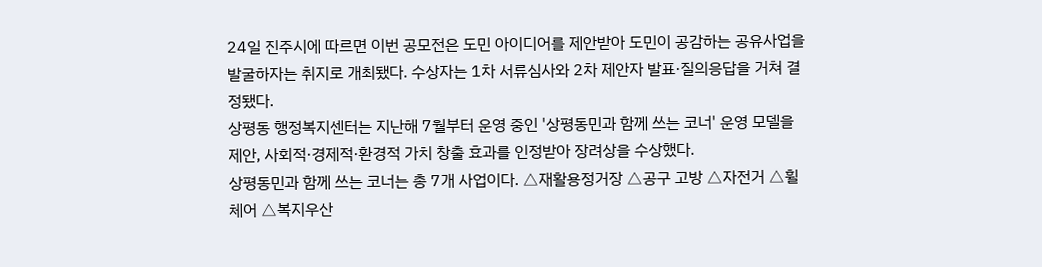24일 진주시에 따르면 이번 공모전은 도민 아이디어를 제안받아 도민이 공감하는 공유사업을 발굴하자는 취지로 개최됐다. 수상자는 1차 서류심사와 2차 제안자 발표·질의응답을 거쳐 결정됐다.
상평동 행정복지센터는 지난해 7월부터 운영 중인 '상평동민과 함께 쓰는 코너' 운영 모델을 제안, 사회적·경제적·환경적 가치 창출 효과를 인정받아 장려상을 수상했다.
상평동민과 함께 쓰는 코너는 총 7개 사업이다. △재활용정거장 △공구 고방 △자전거 △휠체어 △복지우산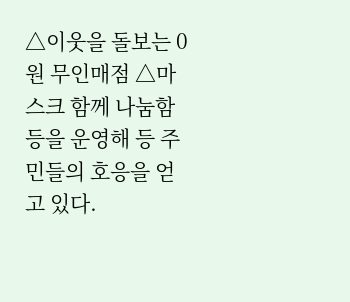△이웃을 돌보는 0원 무인매점 △마스크 함께 나눔함 등을 운영해 등 주민들의 호응을 얻고 있다.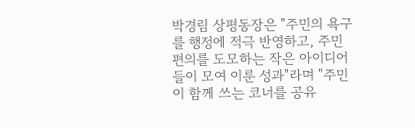박경림 상평동장은 "주민의 욕구를 행정에 적극 반영하고, 주민편의를 도모하는 작은 아이디어들이 모여 이룬 성과"라며 "주민이 함께 쓰는 코너를 공유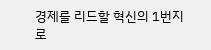경제를 리드할 혁신의 1번지로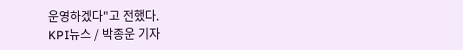운영하겠다"고 전했다.
KPI뉴스 / 박종운 기자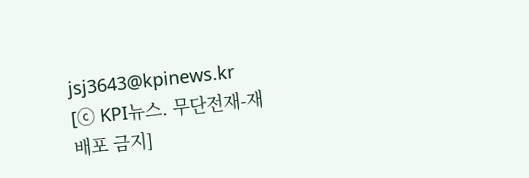jsj3643@kpinews.kr
[ⓒ KPI뉴스. 무단전재-재배포 금지]